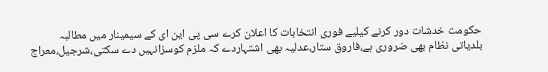حکومت خدشات دور کرنے کیلیے فوری انتخابات کا اعلان کرے سی پی این ای کے سیمینار میں مطالبہ
بلدیاتی نظام بھی ضروری ہے،فاروق ستار،عدلیہ بھی اشتہاردے کہ ملزم کوسزانہیں دے سکتی،شرجیل،معراج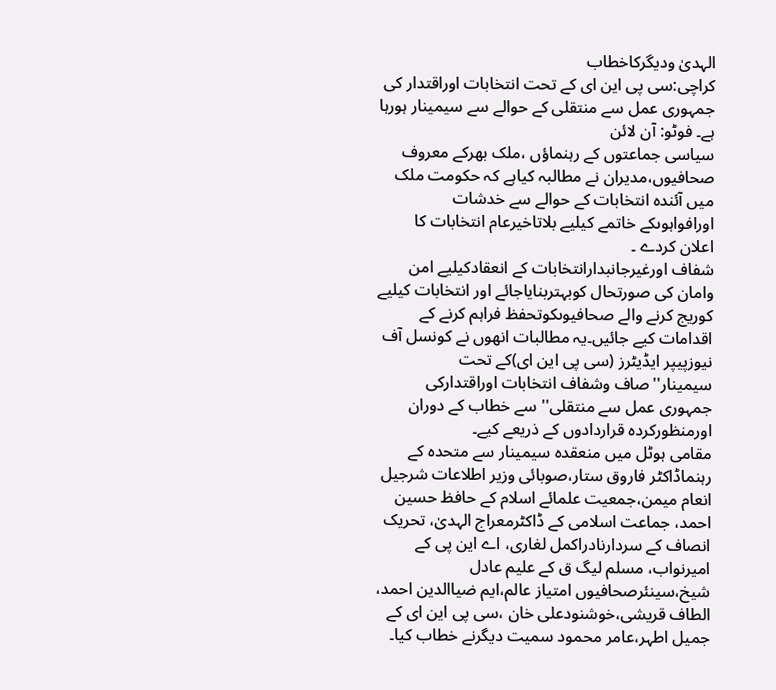الہدیٰ ودیگرکاخطاب
کراچی:سی پی این ای کے تحت انتخابات اوراقتدار کی جمہوری عمل سے منتقلی کے حوالے سے سیمینار ہورہا ہے۔ فوٹو: آن لائن
سیاسی جماعتوں کے رہنماؤں ،ملک بھرکے معروف صحافیوں،مدیران نے مطالبہ کیاہے کہ حکومت ملک میں آئندہ انتخابات کے حوالے سے خدشات اورافواہوںکے خاتمے کیلیے بلاتاخیرعام انتخابات کا اعلان کردے ۔
شفاف اورغیرجانبدارانتخابات کے انعقادکیلیے امن وامان کی صورتحال کوبہتربنایاجائے اور انتخابات کیلیے کوریج کرنے والے صحافیوںکوتحفظ فراہم کرنے کے اقدامات کیے جائیں۔یہ مطالبات انھوں نے کونسل آف نیوزپیپر ایڈیٹرز (سی پی این ای)کے تحت سیمینار''صاف وشفاف انتخابات اوراقتدارکی جمہوری عمل سے منتقلی'' سے خطاب کے دوران اورمنظورکردہ قراردادوں کے ذریعے کیے۔
مقامی ہوٹل میں منعقدہ سیمینار سے متحدہ کے رہنماڈاکٹر فاروق ستار،صوبائی وزیر اطلاعات شرجیل انعام میمن،جمعیت علمائے اسلام کے حافظ حسین احمد، جماعت اسلامی کے ڈاکٹرمعراج الہدیٰ، تحریک انصاف کے سردارنادراکمل لغاری، اے این پی کے امیرنواب، مسلم لیگ ق کے علیم عادل شیخ،سینئرصحافیوں امتیاز عالم،ایم ضیاالدین احمد، الطاف قریشی،خوشنودعلی خان ،سی پی این ای کے جمیل اطہر،عامر محمود سمیت دیگرنے خطاب کیا۔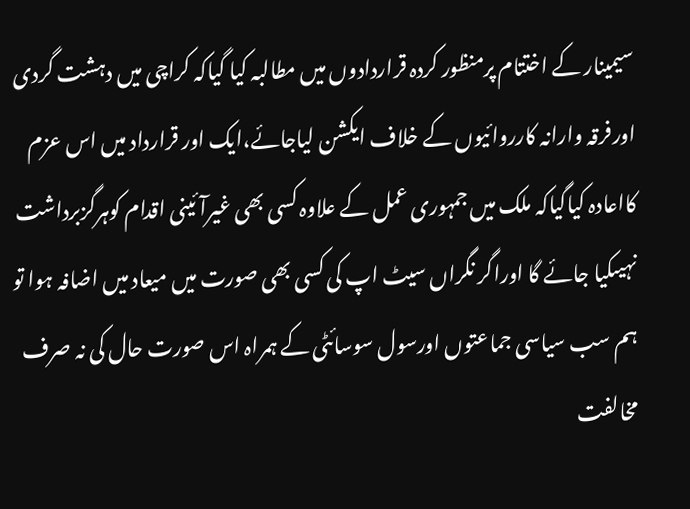سیمینار کے اختتام پرمنظور کردہ قراردادوں میں مطالبہ کیا گیاکہ کراچی میں دہشت گردی اورفرقہ وارانہ کارروائیوں کے خلاف ایکشن لیاجائے،ایک اور قرارداد میں اس عزم کااعادہ کیاگیاکہ ملک میں جمہوری عمل کے علاوہ کسی بھی غیرآئینی اقدام کوہرگزبرداشت نہیںکیا جائے گا اوراگر نگراں سیٹ اپ کی کسی بھی صورت میں میعاد میں اضافہ ہوا تو ہم سب سیاسی جماعتوں اورسول سوسائٹی کے ہمراہ اس صورت حال کی نہ صرف مخالفت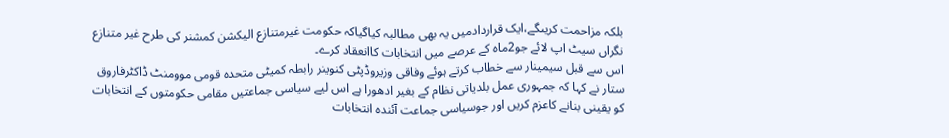بلکہ مزاحمت کریںگے،ایک قراردادمیں یہ بھی مطالبہ کیاگیاکہ حکومت غیرمتنازع الیکشن کمشنر کی طرح غیر متنازع نگراں سیٹ اپ لائے جو2ماہ کے عرصے میں انتخابات کاانعقاد کرے۔
اس سے قبل سیمینار سے خطاب کرتے ہوئے وفاقی وزیروڈپٹی کنوینر رابطہ کمیٹی متحدہ قومی موومنٹ ڈاکٹرفاروق ستار نے کہا کہ جمہوری عمل بلدیاتی نظام کے بغیر ادھورا ہے اس لیے سیاسی جماعتیں مقامی حکومتوں کے انتخابات کو یقینی بنانے کاعزم کریں اور جوسیاسی جماعت آئندہ انتخابات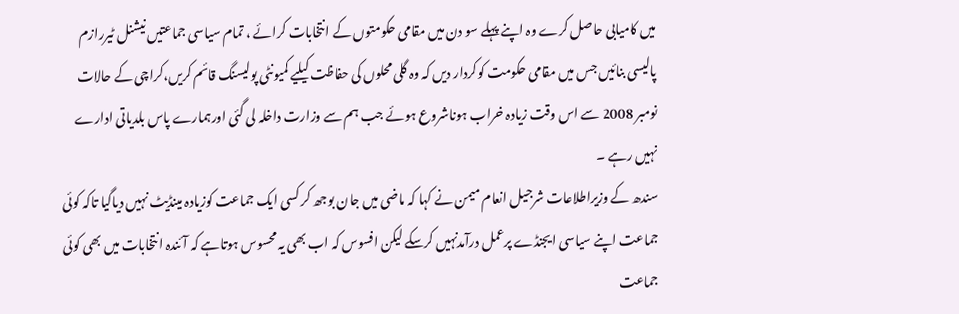میں کامیابی حاصل کرے وہ اپنے پہلے سو دن میں مقامی حکومتوں کے انتخابات کرائے ، تمام سیاسی جماعتیں نیشنل ٹیررازم پالیسی بنائیں جس میں مقامی حکومت کوکردار دیں کہ وہ گلی محلوں کی حفاظت کیلیے کمیونٹی پولیسنگ قائم کریں،کراچی کے حالات نومبر 2008 سے اس وقت زیادہ خراب ہوناشروع ہوئے جب ہم سے وزارت داخلہ لی گئی اورہمارے پاس بلدیاتی ادارے نہیں رہے ۔
سندھ کے وزیراطلاعات شرجیل انعام میمن نے کہا کہ ماضی میں جان بوجھ کر کسی ایک جماعت کوزیادہ مینڈیٹ نہیں دیاگیا تاکہ کوئی جماعت اپنے سیاسی ایجنڈے پرعمل درآمدنہیں کرسکے لیکن افسوس کہ اب بھی یہ محسوس ہوتاہے کہ آئندہ انتخابات میں بھی کوئی جماعت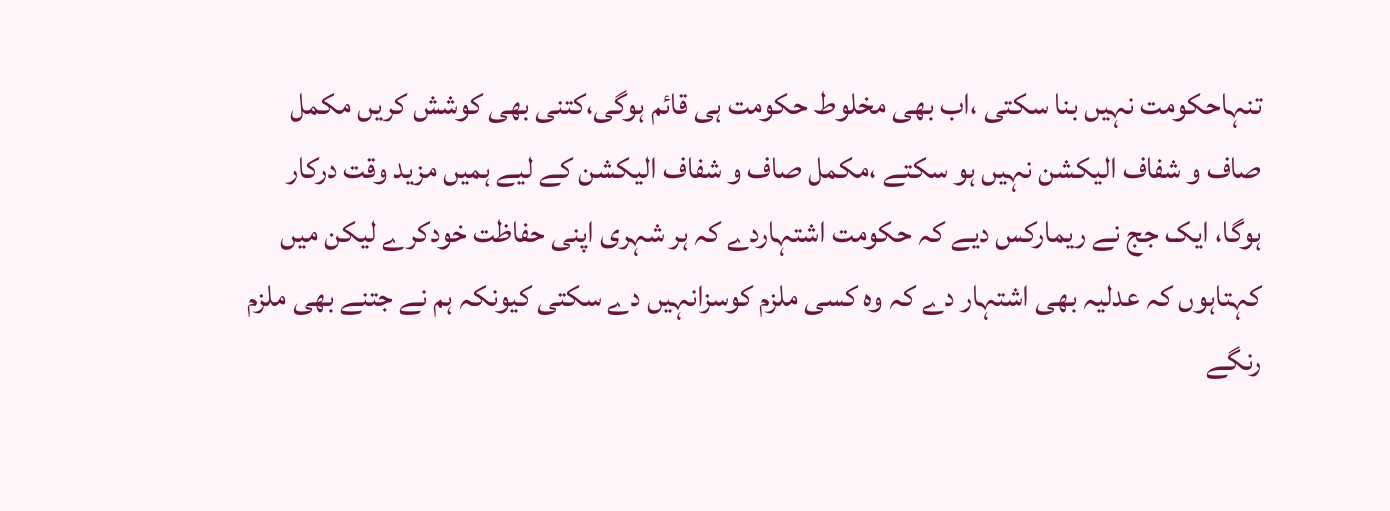تنہاحکومت نہیں بنا سکتی ،اب بھی مخلوط حکومت ہی قائم ہوگی،کتنی بھی کوشش کریں مکمل صاف و شفاف الیکشن نہیں ہو سکتے ،مکمل صاف و شفاف الیکشن کے لیے ہمیں مزید وقت درکار ہوگا، ایک جج نے ریمارکس دیے کہ حکومت اشتہاردے کہ ہر شہری اپنی حفاظت خودکرے لیکن میں کہتاہوں کہ عدلیہ بھی اشتہار دے کہ وہ کسی ملزم کوسزانہیں دے سکتی کیونکہ ہم نے جتنے بھی ملزم رنگے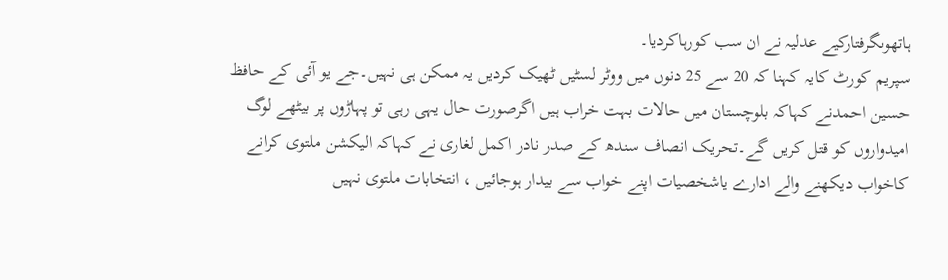ہاتھوںگرفتارکیے عدلیہ نے ان سب کورہاکردیا۔
سپریم کورٹ کایہ کہنا کہ 20 سے 25 دنوں میں ووٹر لسٹیں ٹھیک کردیں یہ ممکن ہی نہیں۔جے یو آئی کے حافظ حسین احمدنے کہاکہ بلوچستان میں حالات بہت خراب ہیں اگرصورت حال یہی رہی تو پہاڑوں پر بیٹھے لوگ امیدواروں کو قتل کریں گے۔تحریک انصاف سندھ کے صدر نادر اکمل لغاری نے کہاکہ الیکشن ملتوی کرانے کاخواب دیکھنے والے ادارے یاشخصیات اپنے خواب سے بیدار ہوجائیں ، انتخابات ملتوی نہیں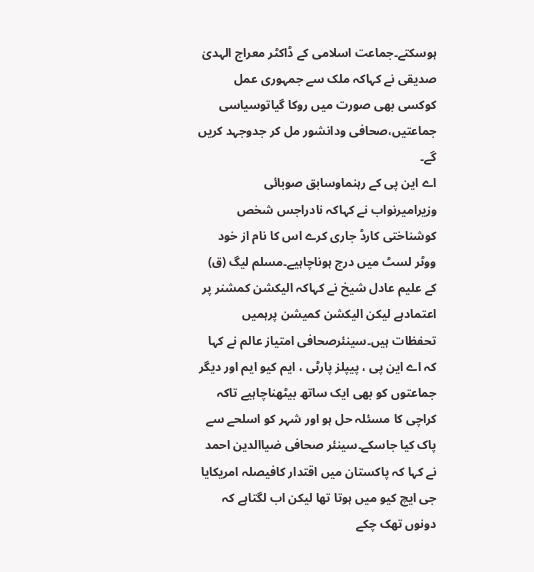ہوسکتے۔جماعت اسلامی کے ڈاکٹر معراج الہدیٰ صدیقی نے کہاکہ ملک سے جمہوری عمل کوکسی بھی صورت میں روکا گیاتوسیاسی جماعتیں،صحافی ودانشور مل کر جدوجہد کریں گے۔
اے این پی کے رہنماوسابق صوبائی وزیرامیرنواب نے کہاکہ نادراجس شخص کوشناختی کارڈ جاری کرے اس کا نام از خود ووٹر لسٹ میں درج ہوناچاہیے۔مسلم لیگ (ق) کے علیم عادل شیخ نے کہاکہ الیکشن کمشنر پر اعتمادہے لیکن الیکشن کمیشن پرہمیں تحفظات ہیں۔سینئرصحافی امتیاز عالم نے کہا کہ اے این پی ، پیپلز پارٹی ، ایم کیو ایم اور دیگر جماعتوں کو بھی ایک ساتھ بیٹھناچاہیے تاکہ کراچی کا مسئلہ حل ہو اور شہر کو اسلحے سے پاک کیا جاسکے۔سینئر صحافی ضیاالدین احمد نے کہا کہ پاکستان میں اقتدار کافیصلہ امریکایا جی ایچ کیو میں ہوتا تھا لیکن اب لگتاہے کہ دونوں تھک چکے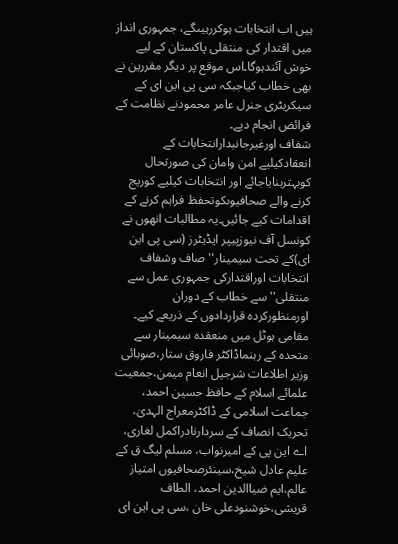ہیں اب انتخابات ہوکررہیںگے، جمہوری انداز میں اقتدار کی منتقلی پاکستان کے لیے خوش آئندہوگا۔اس موقع پر دیگر مقررین نے بھی خطاب کیاجبکہ سی پی این ای کے سیکریٹری جنرل عامر محمودنے نظامت کے فرائض انجام دیے۔
شفاف اورغیرجانبدارانتخابات کے انعقادکیلیے امن وامان کی صورتحال کوبہتربنایاجائے اور انتخابات کیلیے کوریج کرنے والے صحافیوںکوتحفظ فراہم کرنے کے اقدامات کیے جائیں۔یہ مطالبات انھوں نے کونسل آف نیوزپیپر ایڈیٹرز (سی پی این ای)کے تحت سیمینار''صاف وشفاف انتخابات اوراقتدارکی جمہوری عمل سے منتقلی'' سے خطاب کے دوران اورمنظورکردہ قراردادوں کے ذریعے کیے۔
مقامی ہوٹل میں منعقدہ سیمینار سے متحدہ کے رہنماڈاکٹر فاروق ستار،صوبائی وزیر اطلاعات شرجیل انعام میمن،جمعیت علمائے اسلام کے حافظ حسین احمد، جماعت اسلامی کے ڈاکٹرمعراج الہدیٰ، تحریک انصاف کے سردارنادراکمل لغاری، اے این پی کے امیرنواب، مسلم لیگ ق کے علیم عادل شیخ،سینئرصحافیوں امتیاز عالم،ایم ضیاالدین احمد، الطاف قریشی،خوشنودعلی خان ،سی پی این ای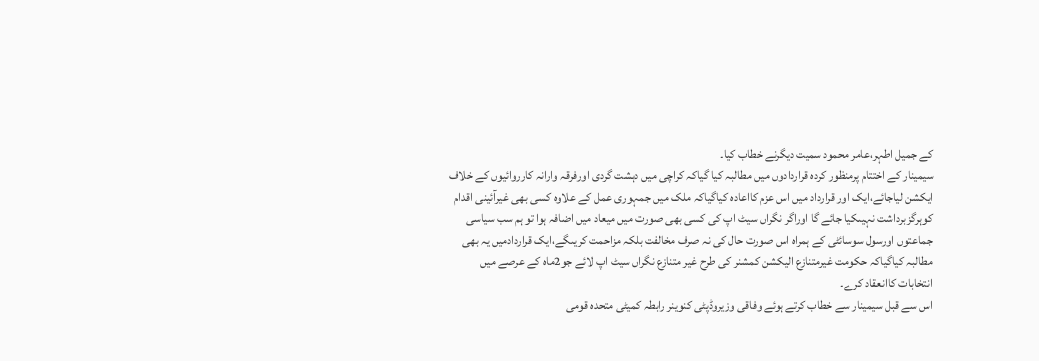کے جمیل اطہر،عامر محمود سمیت دیگرنے خطاب کیا۔
سیمینار کے اختتام پرمنظور کردہ قراردادوں میں مطالبہ کیا گیاکہ کراچی میں دہشت گردی اورفرقہ وارانہ کارروائیوں کے خلاف ایکشن لیاجائے،ایک اور قرارداد میں اس عزم کااعادہ کیاگیاکہ ملک میں جمہوری عمل کے علاوہ کسی بھی غیرآئینی اقدام کوہرگزبرداشت نہیںکیا جائے گا اوراگر نگراں سیٹ اپ کی کسی بھی صورت میں میعاد میں اضافہ ہوا تو ہم سب سیاسی جماعتوں اورسول سوسائٹی کے ہمراہ اس صورت حال کی نہ صرف مخالفت بلکہ مزاحمت کریںگے،ایک قراردادمیں یہ بھی مطالبہ کیاگیاکہ حکومت غیرمتنازع الیکشن کمشنر کی طرح غیر متنازع نگراں سیٹ اپ لائے جو2ماہ کے عرصے میں انتخابات کاانعقاد کرے۔
اس سے قبل سیمینار سے خطاب کرتے ہوئے وفاقی وزیروڈپٹی کنوینر رابطہ کمیٹی متحدہ قومی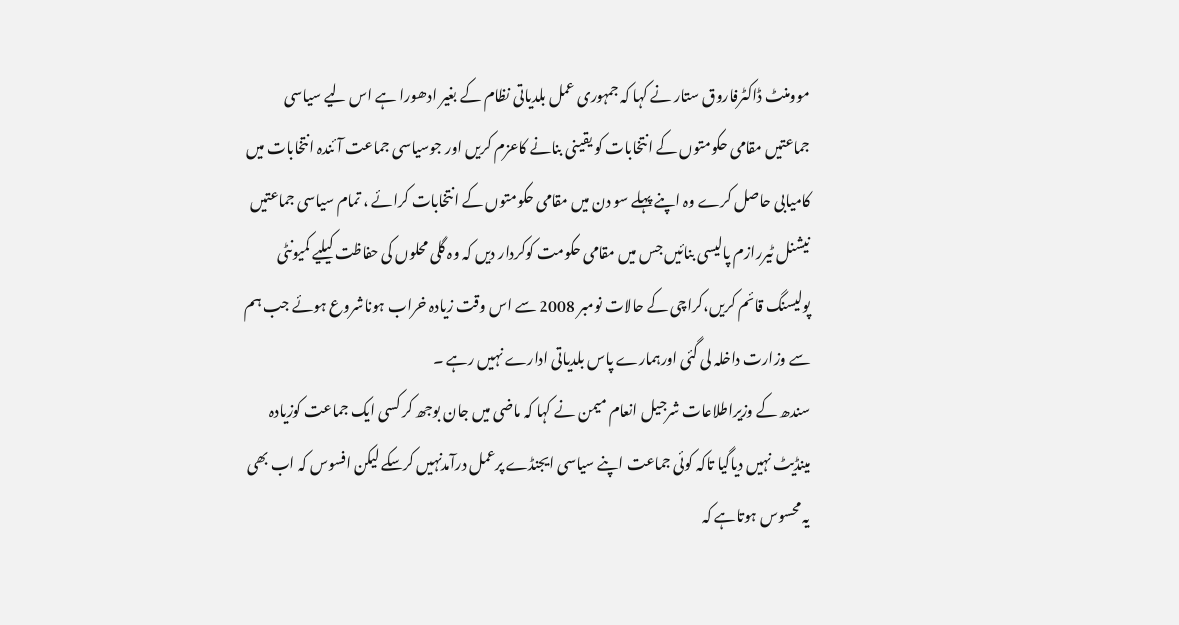موومنٹ ڈاکٹرفاروق ستار نے کہا کہ جمہوری عمل بلدیاتی نظام کے بغیر ادھورا ہے اس لیے سیاسی جماعتیں مقامی حکومتوں کے انتخابات کو یقینی بنانے کاعزم کریں اور جوسیاسی جماعت آئندہ انتخابات میں کامیابی حاصل کرے وہ اپنے پہلے سو دن میں مقامی حکومتوں کے انتخابات کرائے ، تمام سیاسی جماعتیں نیشنل ٹیررازم پالیسی بنائیں جس میں مقامی حکومت کوکردار دیں کہ وہ گلی محلوں کی حفاظت کیلیے کمیونٹی پولیسنگ قائم کریں،کراچی کے حالات نومبر 2008 سے اس وقت زیادہ خراب ہوناشروع ہوئے جب ہم سے وزارت داخلہ لی گئی اورہمارے پاس بلدیاتی ادارے نہیں رہے ۔
سندھ کے وزیراطلاعات شرجیل انعام میمن نے کہا کہ ماضی میں جان بوجھ کر کسی ایک جماعت کوزیادہ مینڈیٹ نہیں دیاگیا تاکہ کوئی جماعت اپنے سیاسی ایجنڈے پرعمل درآمدنہیں کرسکے لیکن افسوس کہ اب بھی یہ محسوس ہوتاہے کہ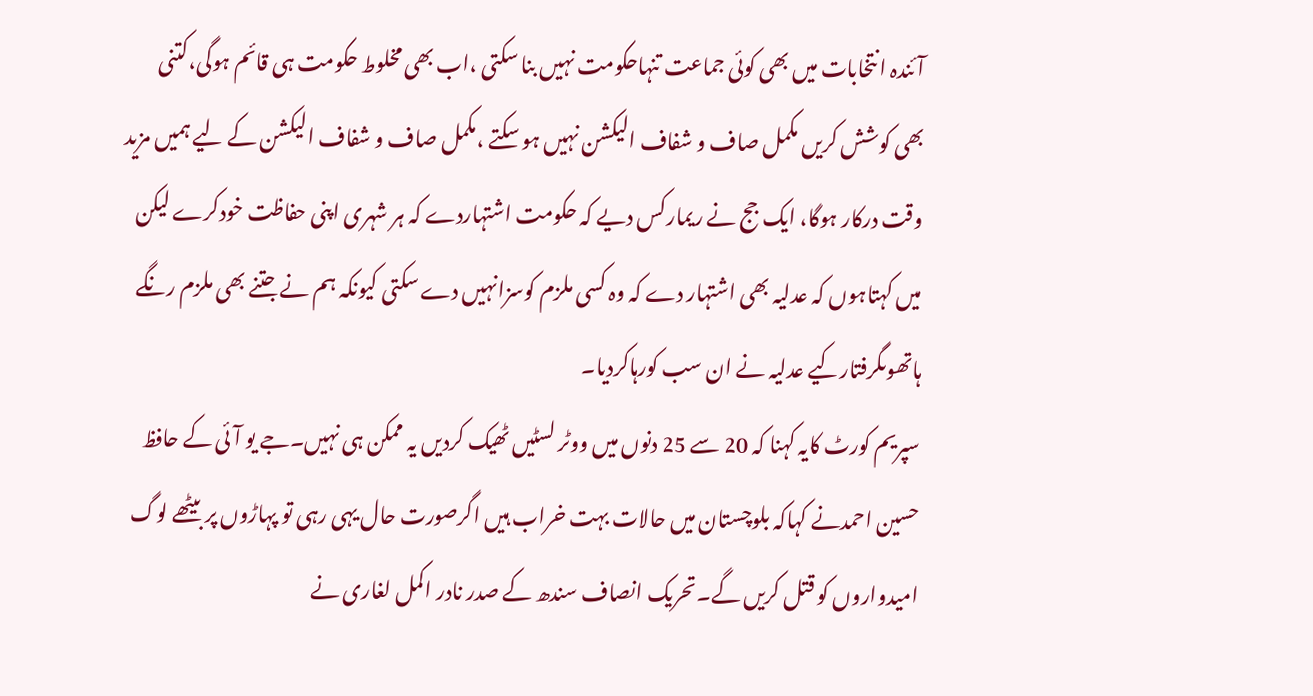آئندہ انتخابات میں بھی کوئی جماعت تنہاحکومت نہیں بنا سکتی ،اب بھی مخلوط حکومت ہی قائم ہوگی،کتنی بھی کوشش کریں مکمل صاف و شفاف الیکشن نہیں ہو سکتے ،مکمل صاف و شفاف الیکشن کے لیے ہمیں مزید وقت درکار ہوگا، ایک جج نے ریمارکس دیے کہ حکومت اشتہاردے کہ ہر شہری اپنی حفاظت خودکرے لیکن میں کہتاہوں کہ عدلیہ بھی اشتہار دے کہ وہ کسی ملزم کوسزانہیں دے سکتی کیونکہ ہم نے جتنے بھی ملزم رنگے ہاتھوںگرفتارکیے عدلیہ نے ان سب کورہاکردیا۔
سپریم کورٹ کایہ کہنا کہ 20 سے 25 دنوں میں ووٹر لسٹیں ٹھیک کردیں یہ ممکن ہی نہیں۔جے یو آئی کے حافظ حسین احمدنے کہاکہ بلوچستان میں حالات بہت خراب ہیں اگرصورت حال یہی رہی تو پہاڑوں پر بیٹھے لوگ امیدواروں کو قتل کریں گے۔تحریک انصاف سندھ کے صدر نادر اکمل لغاری نے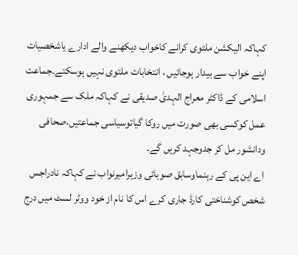کہاکہ الیکشن ملتوی کرانے کاخواب دیکھنے والے ادارے یاشخصیات اپنے خواب سے بیدار ہوجائیں ، انتخابات ملتوی نہیں ہوسکتے۔جماعت اسلامی کے ڈاکٹر معراج الہدیٰ صدیقی نے کہاکہ ملک سے جمہوری عمل کوکسی بھی صورت میں روکا گیاتوسیاسی جماعتیں،صحافی ودانشور مل کر جدوجہد کریں گے۔
اے این پی کے رہنماوسابق صوبائی وزیرامیرنواب نے کہاکہ نادراجس شخص کوشناختی کارڈ جاری کرے اس کا نام از خود ووٹر لسٹ میں درج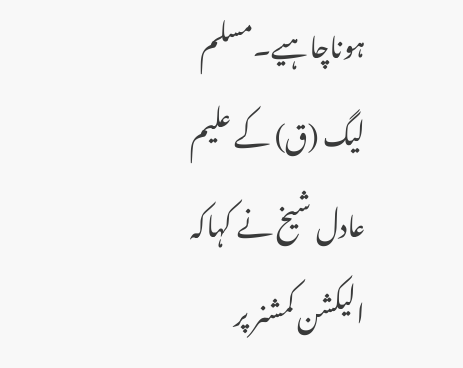ہوناچاہیے۔مسلم لیگ (ق) کے علیم عادل شیخ نے کہاکہ الیکشن کمشنر پر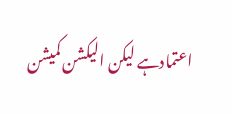اعتمادہے لیکن الیکشن کمیشن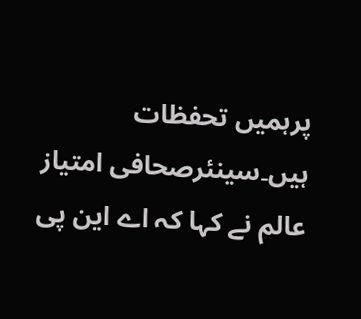پرہمیں تحفظات ہیں۔سینئرصحافی امتیاز عالم نے کہا کہ اے این پی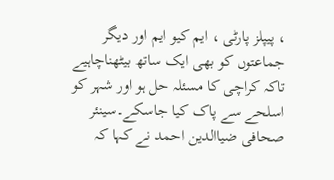، پیپلز پارٹی ، ایم کیو ایم اور دیگر جماعتوں کو بھی ایک ساتھ بیٹھناچاہیے تاکہ کراچی کا مسئلہ حل ہو اور شہر کو اسلحے سے پاک کیا جاسکے۔سینئر صحافی ضیاالدین احمد نے کہا کہ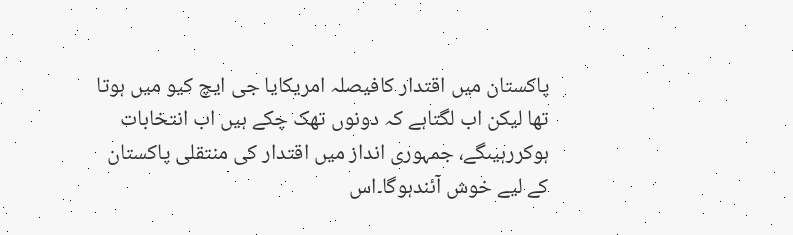پاکستان میں اقتدار کافیصلہ امریکایا جی ایچ کیو میں ہوتا تھا لیکن اب لگتاہے کہ دونوں تھک چکے ہیں اب انتخابات ہوکررہیںگے، جمہوری انداز میں اقتدار کی منتقلی پاکستان کے لیے خوش آئندہوگا۔اس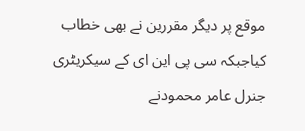موقع پر دیگر مقررین نے بھی خطاب کیاجبکہ سی پی این ای کے سیکریٹری جنرل عامر محمودنے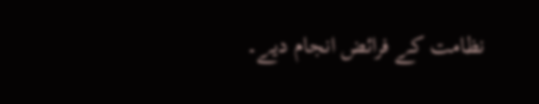نظامت کے فرائض انجام دیے۔